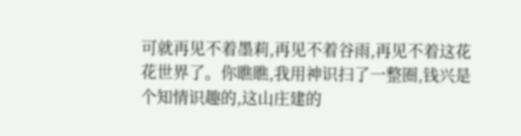可就再见不着墨莉,再见不着谷雨,再见不着这花花世界了。你瞧瞧,我用神识扫了一整圈,钱兴是个知情识趣的,这山庄建的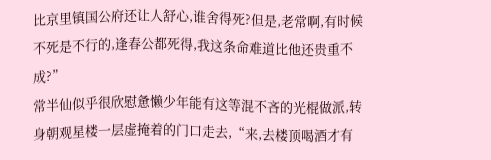比京里镇国公府还让人舒心,谁舍得死?但是,老常啊,有时候不死是不行的,逢春公都死得,我这条命难道比他还贵重不成?”
常半仙似乎很欣慰惫懒少年能有这等混不吝的光棍做派,转身朝观星楼一层虚掩着的门口走去,“来,去楼顶喝酒才有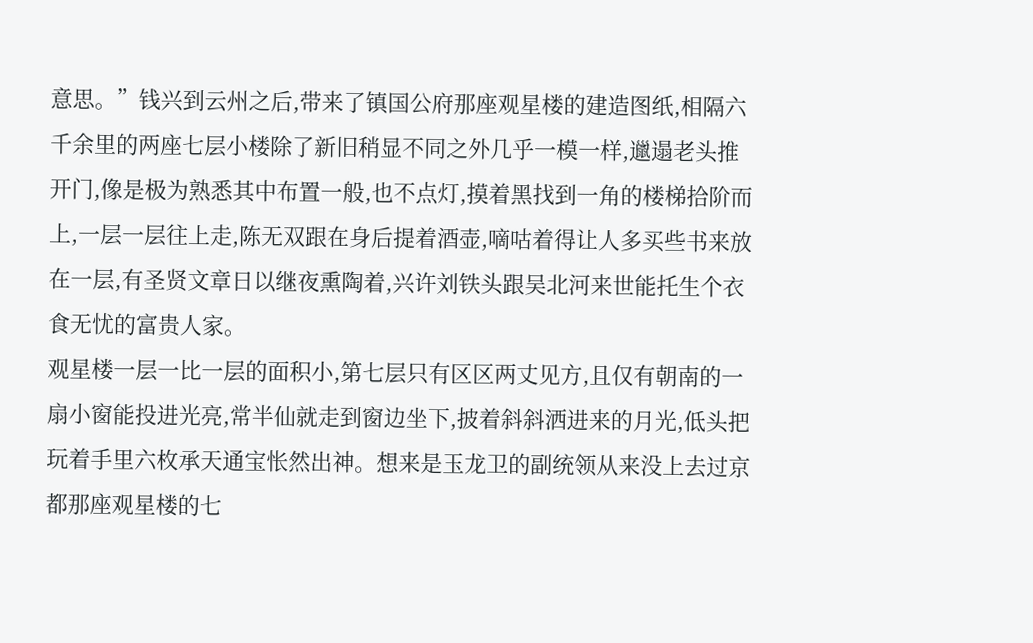意思。”钱兴到云州之后,带来了镇国公府那座观星楼的建造图纸,相隔六千余里的两座七层小楼除了新旧稍显不同之外几乎一模一样,邋遢老头推开门,像是极为熟悉其中布置一般,也不点灯,摸着黑找到一角的楼梯拾阶而上,一层一层往上走,陈无双跟在身后提着酒壶,嘀咕着得让人多买些书来放在一层,有圣贤文章日以继夜熏陶着,兴许刘铁头跟吴北河来世能托生个衣食无忧的富贵人家。
观星楼一层一比一层的面积小,第七层只有区区两丈见方,且仅有朝南的一扇小窗能投进光亮,常半仙就走到窗边坐下,披着斜斜洒进来的月光,低头把玩着手里六枚承天通宝怅然出神。想来是玉龙卫的副统领从来没上去过京都那座观星楼的七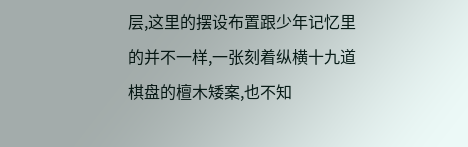层,这里的摆设布置跟少年记忆里的并不一样,一张刻着纵横十九道棋盘的檀木矮案,也不知